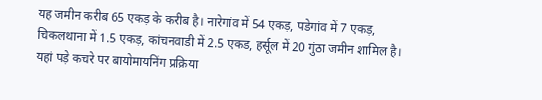यह जमीन करीब 65 एकड़ के करीब है। नारेगांव में 54 एकड़, पडेगांव में 7 एकड़, चिकलथाना में 1.5 एकड़, कांचनवाडी में 2.5 एकड, हर्सूल में 20 गुंठा जमीन शामिल है। यहां पड़े कचरे पर बायोमायनिंग प्रक्रिया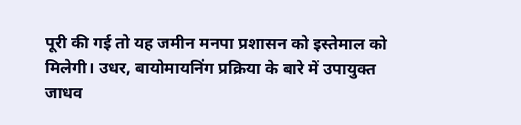पूरी की गई तो यह जमीन मनपा प्रशासन को इस्तेमाल को मिलेगी। उधर, बायोमायनिंग प्रक्रिया के बारे में उपायुक्त जाधव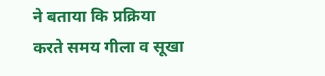ने बताया कि प्रक्रिया करते समय गीला व सूखा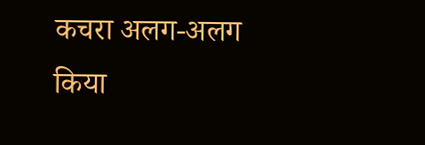कचरा अलग-अलग किया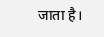जाता है।